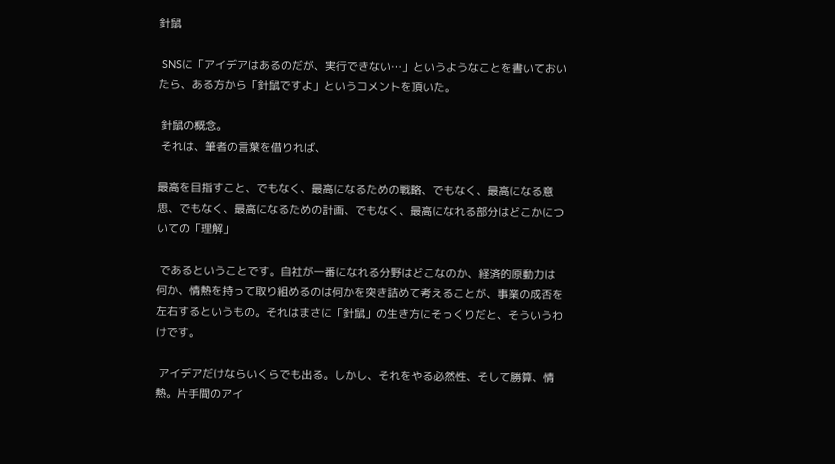針鼠

 SNSに「アイデアはあるのだが、実行できない…」というようなことを書いておいたら、ある方から「針鼠ですよ」というコメントを頂いた。

 針鼠の概念。
 それは、筆者の言葉を借りれば、

最高を目指すこと、でもなく、最高になるための戦略、でもなく、最高になる意思、でもなく、最高になるための計画、でもなく、最高になれる部分はどこかについての「理解」

 であるということです。自社が一番になれる分野はどこなのか、経済的原動力は何か、情熱を持って取り組めるのは何かを突き詰めて考えることが、事業の成否を左右するというもの。それはまさに「針鼠」の生き方にそっくりだと、そういうわけです。

 アイデアだけならいくらでも出る。しかし、それをやる必然性、そして勝算、情熱。片手間のアイ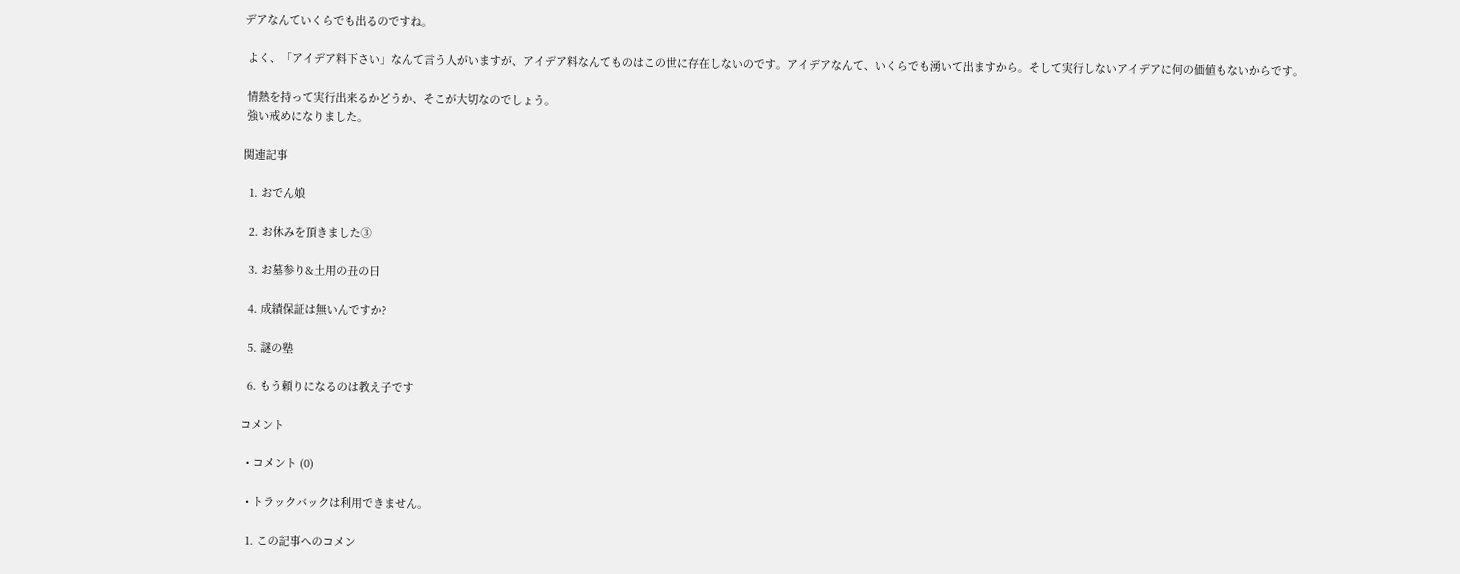デアなんていくらでも出るのですね。

 よく、「アイデア料下さい」なんて言う人がいますが、アイデア料なんてものはこの世に存在しないのです。アイデアなんて、いくらでも湧いて出ますから。そして実行しないアイデアに何の価値もないからです。

 情熱を持って実行出来るかどうか、そこが大切なのでしょう。
 強い戒めになりました。

関連記事

  1. おでん娘

  2. お休みを頂きました③

  3. お墓参り&土用の丑の日

  4. 成績保証は無いんですか?

  5. 謎の塾

  6. もう頼りになるのは教え子です

コメント

  • コメント (0)

  • トラックバックは利用できません。

  1. この記事へのコメン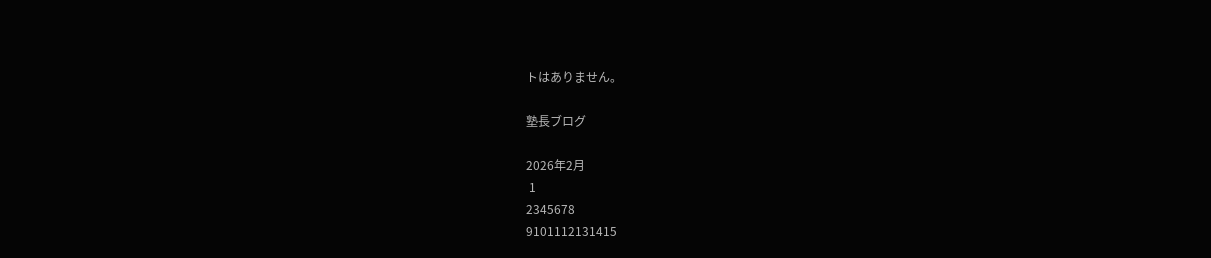トはありません。

塾長ブログ

2026年2月
 1
2345678
9101112131415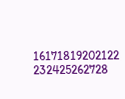16171819202122
232425262728